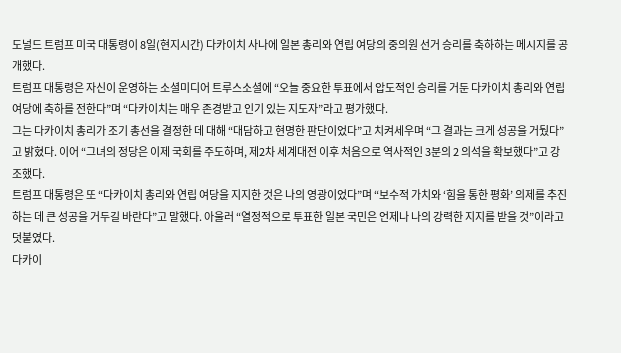도널드 트럼프 미국 대통령이 8일(현지시간) 다카이치 사나에 일본 총리와 연립 여당의 중의원 선거 승리를 축하하는 메시지를 공개했다.
트럼프 대통령은 자신이 운영하는 소셜미디어 트루스소셜에 “오늘 중요한 투표에서 압도적인 승리를 거둔 다카이치 총리와 연립 여당에 축하를 전한다”며 “다카이치는 매우 존경받고 인기 있는 지도자”라고 평가했다.
그는 다카이치 총리가 조기 총선을 결정한 데 대해 “대담하고 현명한 판단이었다”고 치켜세우며 “그 결과는 크게 성공을 거뒀다”고 밝혔다. 이어 “그녀의 정당은 이제 국회를 주도하며, 제2차 세계대전 이후 처음으로 역사적인 3분의 2 의석을 확보했다”고 강조했다.
트럼프 대통령은 또 “다카이치 총리와 연립 여당을 지지한 것은 나의 영광이었다”며 “보수적 가치와 ‘힘을 통한 평화’ 의제를 추진하는 데 큰 성공을 거두길 바란다”고 말했다. 아울러 “열정적으로 투표한 일본 국민은 언제나 나의 강력한 지지를 받을 것”이라고 덧붙였다.
다카이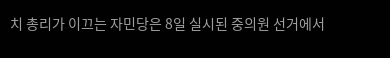치 총리가 이끄는 자민당은 8일 실시된 중의원 선거에서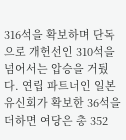316석을 확보하며 단독으로 개헌선인 310석을 넘어서는 압승을 거뒀다. 연립 파트너인 일본유신회가 확보한 36석을 더하면 여당은 총 352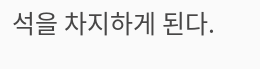석을 차지하게 된다.